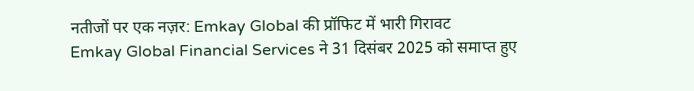नतीजों पर एक नज़र: Emkay Global की प्रॉफिट में भारी गिरावट
Emkay Global Financial Services ने 31 दिसंबर 2025 को समाप्त हुए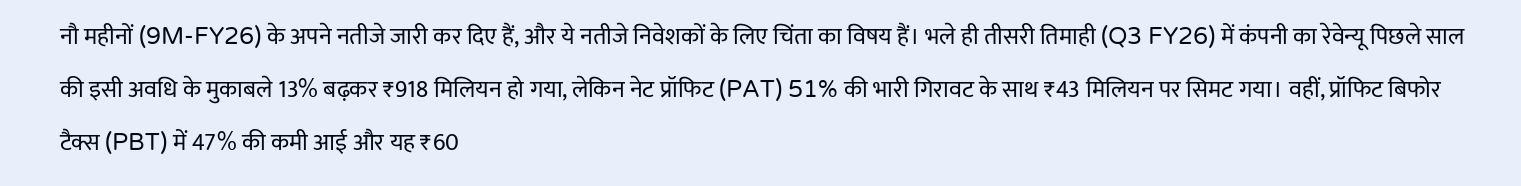नौ महीनों (9M-FY26) के अपने नतीजे जारी कर दिए हैं, और ये नतीजे निवेशकों के लिए चिंता का विषय हैं। भले ही तीसरी तिमाही (Q3 FY26) में कंपनी का रेवेन्यू पिछले साल की इसी अवधि के मुकाबले 13% बढ़कर ₹918 मिलियन हो गया, लेकिन नेट प्रॉफिट (PAT) 51% की भारी गिरावट के साथ ₹43 मिलियन पर सिमट गया। वहीं, प्रॉफिट बिफोर टैक्स (PBT) में 47% की कमी आई और यह ₹60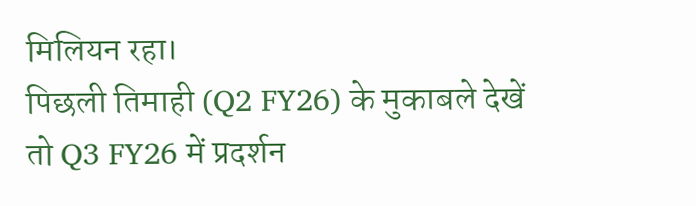मिलियन रहा।
पिछली तिमाही (Q2 FY26) के मुकाबले देखें तो Q3 FY26 में प्रदर्शन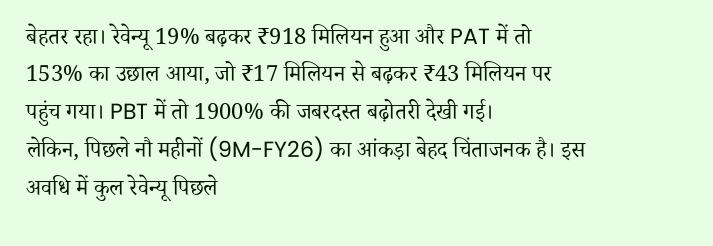बेहतर रहा। रेवेन्यू 19% बढ़कर ₹918 मिलियन हुआ और PAT में तो 153% का उछाल आया, जो ₹17 मिलियन से बढ़कर ₹43 मिलियन पर पहुंच गया। PBT में तो 1900% की जबरदस्त बढ़ोतरी देखी गई।
लेकिन, पिछले नौ महीनों (9M-FY26) का आंकड़ा बेहद चिंताजनक है। इस अवधि में कुल रेवेन्यू पिछले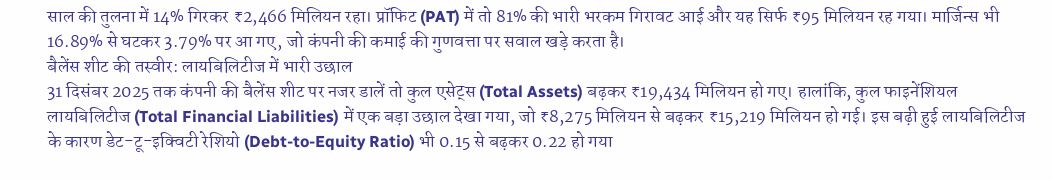साल की तुलना में 14% गिरकर ₹2,466 मिलियन रहा। प्रॉफिट (PAT) में तो 81% की भारी भरकम गिरावट आई और यह सिर्फ ₹95 मिलियन रह गया। मार्जिन्स भी 16.89% से घटकर 3.79% पर आ गए, जो कंपनी की कमाई की गुणवत्ता पर सवाल खड़े करता है।
बैलेंस शीट की तस्वीर: लायबिलिटीज में भारी उछाल
31 दिसंबर 2025 तक कंपनी की बैलेंस शीट पर नजर डालें तो कुल एसेट्स (Total Assets) बढ़कर ₹19,434 मिलियन हो गए। हालांकि, कुल फाइनेंशियल लायबिलिटीज (Total Financial Liabilities) में एक बड़ा उछाल देखा गया, जो ₹8,275 मिलियन से बढ़कर ₹15,219 मिलियन हो गई। इस बढ़ी हुई लायबिलिटीज के कारण डेट-टू-इक्विटी रेशियो (Debt-to-Equity Ratio) भी 0.15 से बढ़कर 0.22 हो गया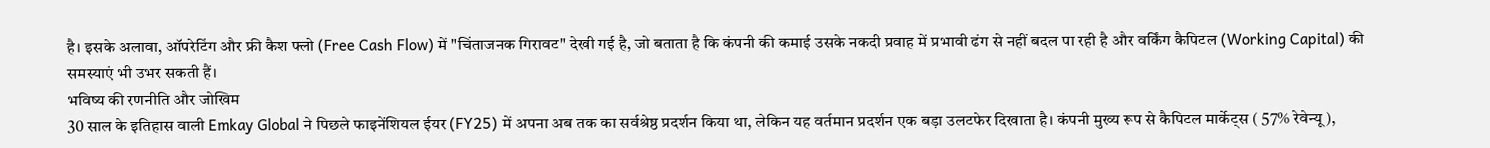है। इसके अलावा, ऑपरेटिंग और फ्री कैश फ्लो (Free Cash Flow) में "चिंताजनक गिरावट" देखी गई है, जो बताता है कि कंपनी की कमाई उसके नकदी प्रवाह में प्रभावी ढंग से नहीं बदल पा रही है और वर्किंग कैपिटल (Working Capital) की समस्याएं भी उभर सकती हैं।
भविष्य की रणनीति और जोखिम
30 साल के इतिहास वाली Emkay Global ने पिछले फाइनेंशियल ईयर (FY25) में अपना अब तक का सर्वश्रेष्ठ प्रदर्शन किया था, लेकिन यह वर्तमान प्रदर्शन एक बड़ा उलटफेर दिखाता है। कंपनी मुख्य रूप से कैपिटल मार्केट्स ( 57% रेवेन्यू),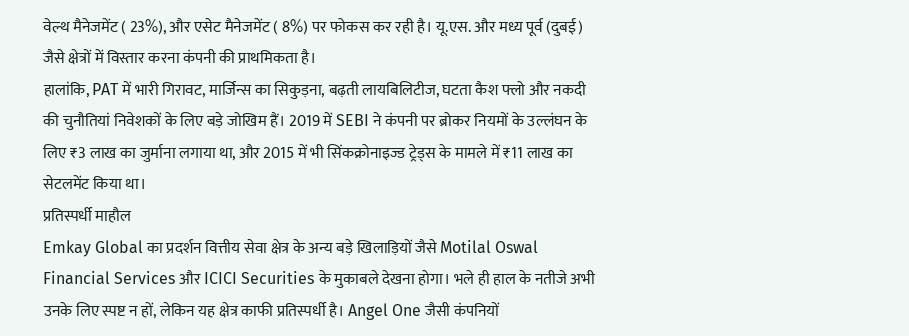वेल्थ मैनेजमेंट ( 23%), और एसेट मैनेजमेंट ( 8%) पर फोकस कर रही है। यू.एस. और मध्य पूर्व (दुबई) जैसे क्षेत्रों में विस्तार करना कंपनी की प्राथमिकता है।
हालांकि, PAT में भारी गिरावट, मार्जिन्स का सिकुड़ना, बढ़ती लायबिलिटीज, घटता कैश फ्लो और नकदी की चुनौतियां निवेशकों के लिए बड़े जोखिम हैं। 2019 में SEBI ने कंपनी पर ब्रोकर नियमों के उल्लंघन के लिए ₹3 लाख का जुर्माना लगाया था, और 2015 में भी सिंकक्रोनाइज्ड ट्रेड्स के मामले में ₹11 लाख का सेटलमेंट किया था।
प्रतिस्पर्धी माहौल
Emkay Global का प्रदर्शन वित्तीय सेवा क्षेत्र के अन्य बड़े खिलाड़ियों जैसे Motilal Oswal Financial Services और ICICI Securities के मुकाबले देखना होगा। भले ही हाल के नतीजे अभी उनके लिए स्पष्ट न हों, लेकिन यह क्षेत्र काफी प्रतिस्पर्धी है। Angel One जैसी कंपनियों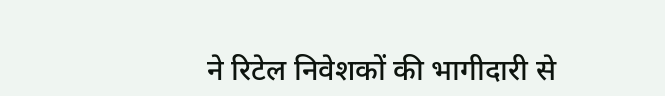ने रिटेल निवेशकों की भागीदारी से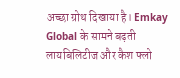अच्छा ग्रोथ दिखाया है। Emkay Global के सामने बढ़ती लायबिलिटीज और कैश फ्लो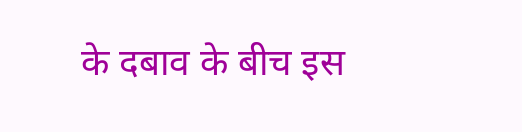के दबाव के बीच इस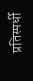प्रतिस्पर्धी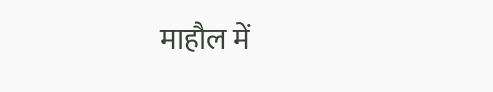माहौल में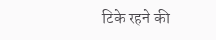टिके रहने की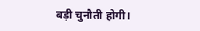बड़ी चुनौती होगी।